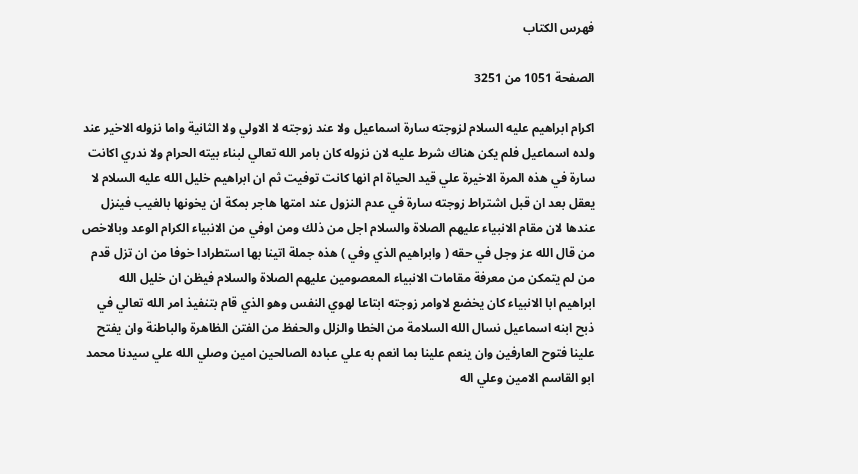فهرس الكتاب

الصفحة 1051 من 3251

اكرام ابراهيم عليه السلام لزوجته سارة اسماعيل ولا عند زوجته لا الاولي ولا الثانية واما نزوله الاخير عند ولده اسماعيل فلم يكن هناك شرط عليه لان نزوله كان بامر الله تعالي لبناء بيته الحرام ولا ندري اكانت سارة في هذه المرة الاخيرة علي قيد الحياة ام انها كانت توفيت ثم ان ابراهيم خليل الله عليه السلام لا يعقل بعد ان قبل اشتراط زوجته سارة في عدم النزول عند امتها هاجر بمكة ان يخونها بالغيب فينزل عندها لان مقام الانبياء عليهم الصلاة والسلام اجل من ذلك ومن اوفي من الانبياء الكرام الوعد وبالاخص من قال الله عز وجل في حقه ( وابراهيم الذي وفي ) هذه جملة اتينا بها استطرادا خوفا من ان تزل قدم من لم يتمكن من معرفة مقامات الانبياء المعصومين عليهم الصلاة والسلام فيظن ان خليل الله ابراهيم ابا الانبياء كان يخضع لاوامر زوجته ابتاعا لهوي النفس وهو الذي قام بتنفيذ امر الله تعالي في ذبح ابنه اسماعيل نسال الله السلامة من الخطا والزلل والحفظ من الفتن الظاهرة والباطنة وان يفتح علينا فتوح العارفين وان ينعم علينا بما انعم به علي عباده الصالحين امين وصلي الله علي سيدنا محمد ابو القاسم الامين وعلي اله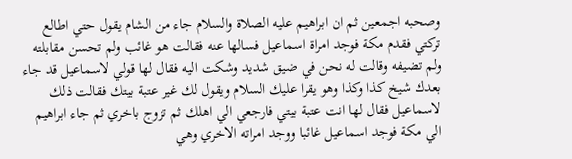وصحبه اجمعين ثم ان ابراهيم عليه الصلاة والسلام جاء من الشام يقول حتي اطالع تركتي فقدم مكة فوجد امراة اسماعيل فسالها عنه فقالت هو غائب ولم تحسن مقابلته ولم تضيفه وقالت له نحن في ضيق شديد وشكت اليه فقال لها قولي لاسماعيل قد جاء بعدك شيخ كذا وكذا وهو يقرا عليك السلام ويقول لك غير عتبة بيتك فقالت ذلك لاسماعيل فقال لها انت عتبة بيتي فارجعي الي اهلك ثم تزوج باخري ثم جاء ابراهيم الي مكة فوجد اسماعيل غائبا ووجد امراته الاخري وهي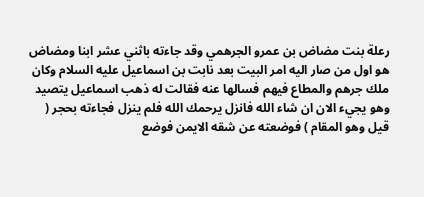رعلة بنت مضاض بن عمرو الجرهمي وقد جاءته باثني عشر ابنا ومضاض هو اول من صار اليه امر البيت بعد نابت بن اسماعيل عليه السلام وكان ملك جرهم والمطاع فيهم فسالها عنه فقالت له ذهب اسماعيل يتصيد وهو يجيء الان ان شاء الله فانزل يرحمك الله فلم ينزل فجاءته بحجر ( قيل وهو المقام ) فوضعته عن شقه الايمن فوضع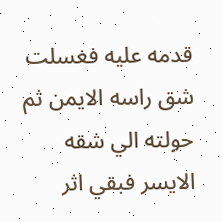قدمه عليه فغسلت شق راسه الايمن ثم حولته الي شقه الايسر فبقي اثر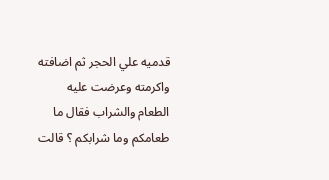قدميه علي الحجر ثم اضافته واكرمته وعرضت عليه الطعام والشراب فقال ما طعامكم وما شرابكم ؟ قالت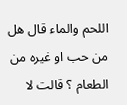اللحم والماء قال هل من حب او غيره من الطعام ؟ قالت لا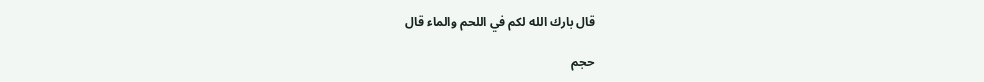قال بارك الله لكم في اللحم والماء قال

حجم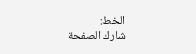الخط:
شارك الصفحة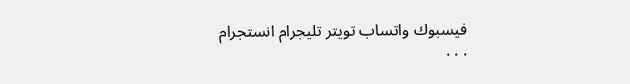فيسبوك واتساب تويتر تليجرام انستجرام
. . .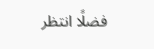فضلًا انتظر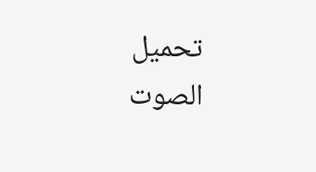تحميل الصوت